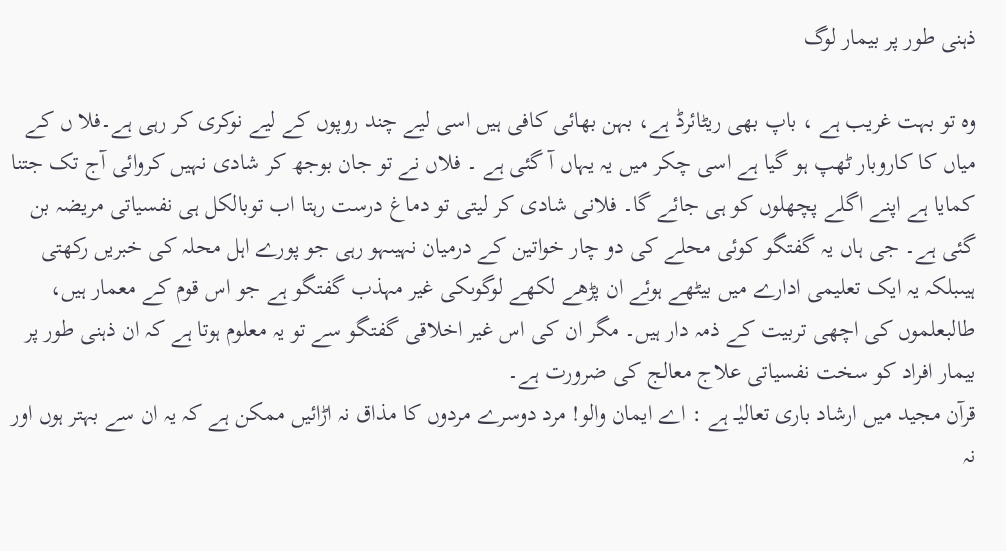ذہنی طور پر بیمار لوگ

وہ تو بہت غریب ہے ، باپ بھی ریٹائرڈ ہے، بہن بھائی کافی ہیں اسی لیے چند روپوں کے لیے نوکری کر رہی ہے۔فلا ں کے میاں کا کاروبار ٹھپ ہو گیا ہے اسی چکر میں یہ یہاں آ گئی ہے ۔ فلاں نے تو جان بوجھ کر شادی نہیں کروائی آج تک جتنا کمایا ہے اپنے اگلے پچھلوں کو ہی جائے گا۔ فلانی شادی کر لیتی تو دماغ درست رہتا اب توبالکل ہی نفسیاتی مریضہ بن گئی ہے۔ جی ہاں یہ گفتگو کوئی محلے کی دو چار خواتین کے درمیان نہیںہو رہی جو پورے اہل محلہ کی خبریں رکھتی ہیںبلکہ یہ ایک تعلیمی ادارے میں بیٹھے ہوئے ان پڑھے لکھے لوگوںکی غیر مہذب گفتگو ہے جو اس قوم کے معمار ہیں، طالبعلموں کی اچھی تربیت کے ذمہ دار ہیں۔ مگر ان کی اس غیر اخلاقی گفتگو سے تو یہ معلوم ہوتا ہے کہ ان ذہنی طور پر بیمار افراد کو سخت نفسیاتی علاج معالج کی ضرورت ہے۔
قرآن مجید میں ارشاد باری تعالیٰــ ہے : اے ایمان والو! مرد دوسرے مردوں کا مذاق نہ اڑائیں ممکن ہے کہ یہ ان سے بہتر ہوں اور نہ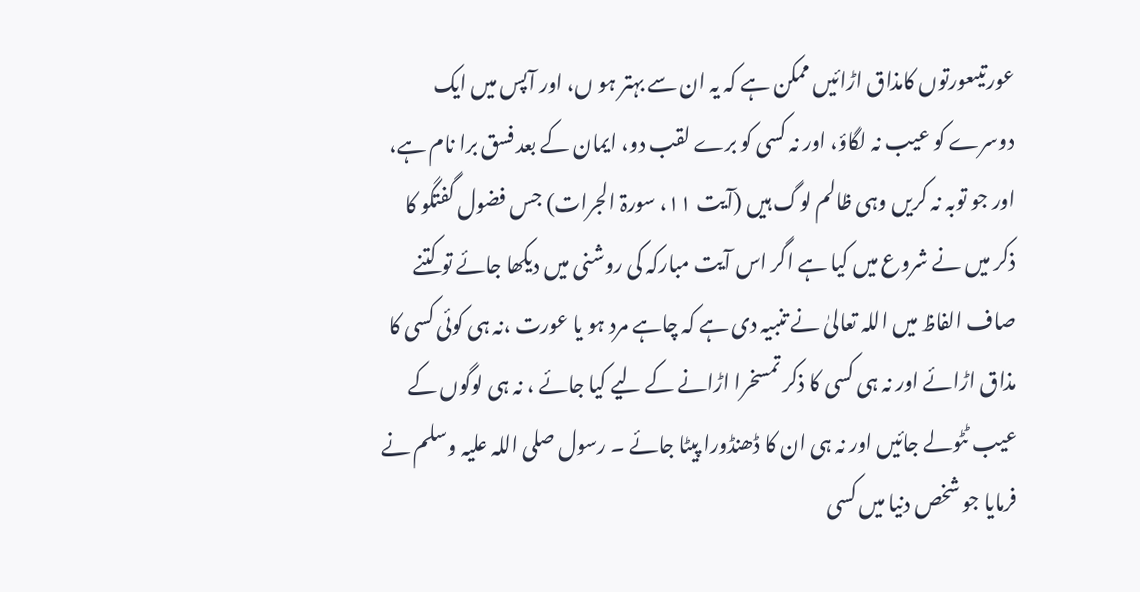عورتیںعورتوں کامذاق اڑائیں ممکن ہے کہ یہ ان سے بہتر ہو ں، اور آپس میں ایک دوسرے کو عیب نہ لگاؤ، اور نہ کسی کو برے لقب دو، ایمان کے بعد فسق برا نام ہے، اور جو توبہ نہ کریں وہی ظالم لوگ ہیں (آیت ۱۱، سورۃ الجرات) جس فضول گفتگو کا ذکر میں نے شروع میں کیا ہے اگر اس آیت مبارکہ کی روشنی میں دیکھا جائے تو کتنے صاف الفاظ میں اللہ تعالیٰ نے تنبیہ دی ہے کہ چاہے مرد ہو یا عورت ،نہ ہی کوئی کسی کا مذاق اڑائے اور نہ ہی کسی کا ذکر تمسخرا اڑانے کے لیے کیا جائے ، نہ ہی لوگوں کے عیب ٹٹولے جائیں اور نہ ہی ان کا ڈھنڈورا پیٹا جائے ۔ رسول صلی اللہ علیہ وسلم نے فرمایا جو شخص دنیا میں کسی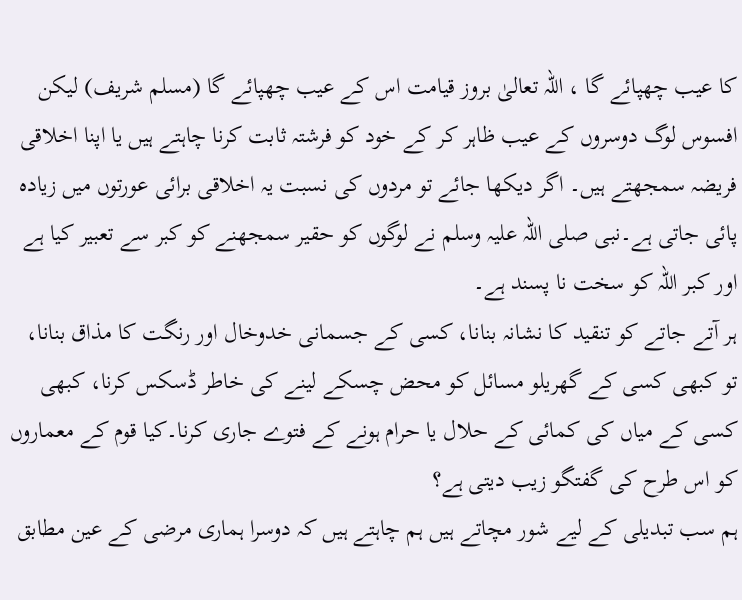کا عیب چھپائے گا ، اللہ تعالیٰ بروز قیامت اس کے عیب چھپائے گا (مسلم شریف) لیکن افسوس لوگ دوسروں کے عیب ظاہر کر کے خود کو فرشتہ ثابت کرنا چاہتے ہیں یا اپنا اخلاقی فریضہ سمجھتے ہیں۔ اگر دیکھا جائے تو مردوں کی نسبت یہ اخلاقی برائی عورتوں میں زیادہ پائی جاتی ہے۔نبی صلی اللہ علیہ وسلم نے لوگوں کو حقیر سمجھنے کو کبر سے تعبیر کیا ہے اور کبر اللہ کو سخت نا پسند ہے۔
ہر آتے جاتے کو تنقید کا نشانہ بنانا، کسی کے جسمانی خدوخال اور رنگت کا مذاق بنانا، تو کبھی کسی کے گھریلو مسائل کو محض چسکے لینے کی خاطر ڈسکس کرنا، کبھی کسی کے میاں کی کمائی کے حلال یا حرام ہونے کے فتوے جاری کرنا۔کیا قوم کے معماروں کو اس طرح کی گفتگو زیب دیتی ہے؟
ہم سب تبدیلی کے لیے شور مچاتے ہیں ہم چاہتے ہیں کہ دوسرا ہماری مرضی کے عین مطابق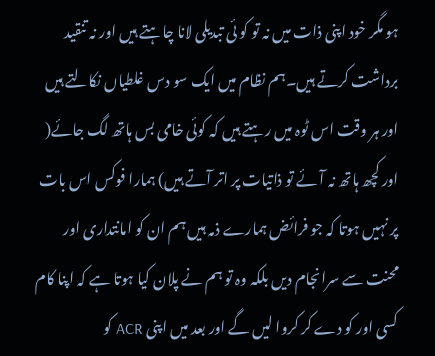ہو مگر خود اپنی ذات میں نہ تو کو ئی تبدیلی لانا چاہتے ہیں اور نہ تنقید برداشت کرتے ہیں۔ہم نظام میں ایک سو دس غلطیاں نکالتے ہیں اور ہر وقت اس ٹوہ میں رہتے ہیں کہ کوئی خامی بس ہاتھ لگ جائے( اور کچھ ہاتھ نہ آئے تو ذاتیات پر اتر آتے ہیں) ہمارا فوکس اس بات پر نہیں ہوتا کہ جو فرائض ہمارے ذمہ ہیں ہم ان کو امانتداری اور محنت سے سرانجام دیں بلکہ وہ تو ہم نے پلان کیا ہوتا ہے کہ اپنا کام کسی اور کو دے کر کروا لیں گے اور بعد میں اپنی ACR کو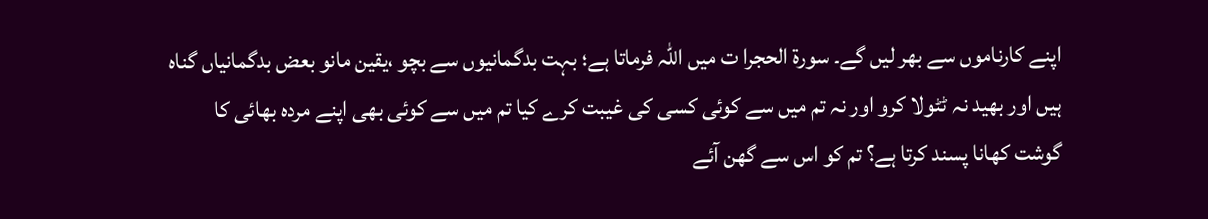اپنے کارناموں سے بھر لیں گے۔ سورۃ الحجرا ت میں اللہ فرماتا ہے؛ بہت بدگمانیوں سے بچو ،یقین مانو بعض بدگمانیاں گناہ ہیں اور بھید نہ ٹٹولا کرو اور نہ تم میں سے کوئی کسی کی غیبت کرے کیا تم میں سے کوئی بھی اپنے مردہ بھائی کا گوشت کھانا پسند کرتا ہے؟ تم کو اس سے گھن آئے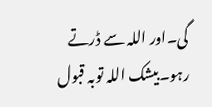گی۔اور اللہ سے ڈرتے رہو۔بیشک اللہ توبہ قبول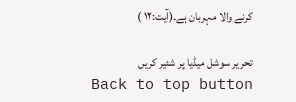کرنے والا مہربان ہے۔(آیت:۱۲ )

تحریر سوشل میڈیا پر شئیر کریں
Back to top button